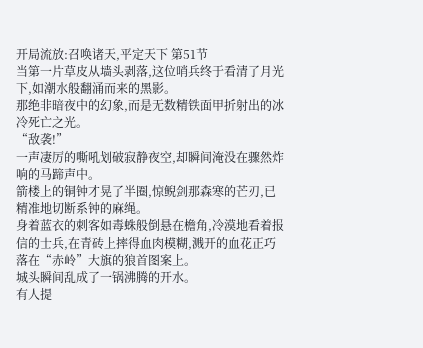开局流放:召唤诸天,平定天下 第51节
当第一片草皮从墙头剥落,这位哨兵终于看清了月光下,如潮水般翻涌而来的黑影。
那绝非暗夜中的幻象,而是无数精铁面甲折射出的冰冷死亡之光。
“敌袭!”
一声凄厉的嘶吼划破寂静夜空,却瞬间淹没在骤然炸响的马蹄声中。
箭楼上的铜钟才晃了半圈,惊鲵剑那森寒的芒刃,已精准地切断系钟的麻绳。
身着蓝衣的刺客如毒蛛般倒悬在檐角,冷漠地看着报信的士兵,在青砖上摔得血肉模糊,溅开的血花正巧落在“赤岭”大旗的狼首图案上。
城头瞬间乱成了一锅沸腾的开水。
有人提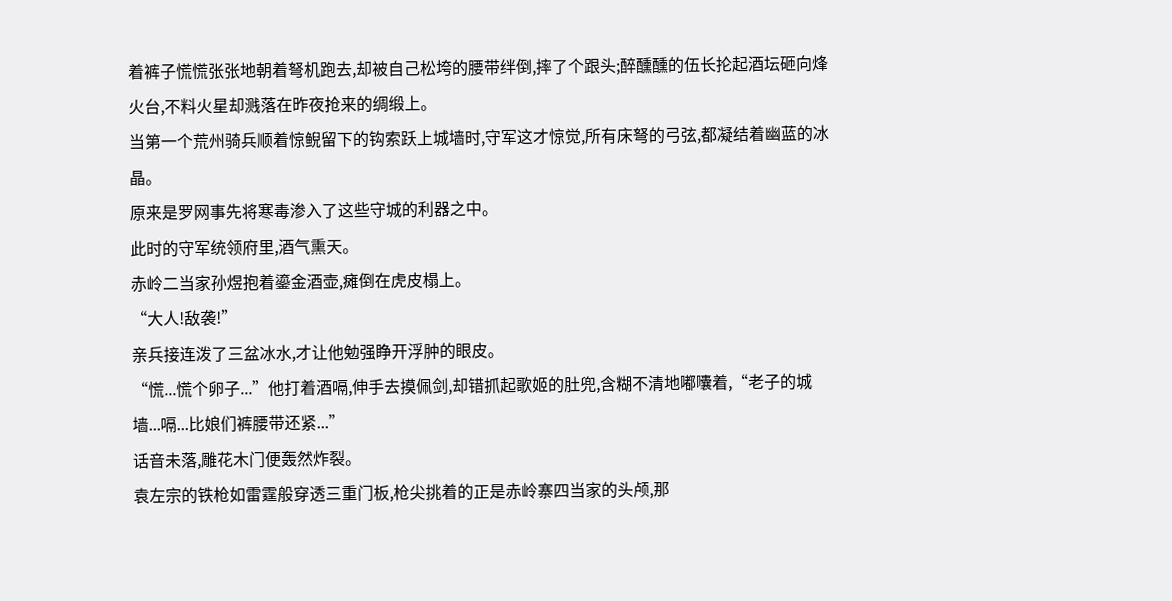着裤子慌慌张张地朝着弩机跑去,却被自己松垮的腰带绊倒,摔了个跟头;醉醺醺的伍长抡起酒坛砸向烽火台,不料火星却溅落在昨夜抢来的绸缎上。
当第一个荒州骑兵顺着惊鲵留下的钩索跃上城墙时,守军这才惊觉,所有床弩的弓弦,都凝结着幽蓝的冰晶。
原来是罗网事先将寒毒渗入了这些守城的利器之中。
此时的守军统领府里,酒气熏天。
赤岭二当家孙煜抱着鎏金酒壶,瘫倒在虎皮榻上。
“大人!敌袭!”
亲兵接连泼了三盆冰水,才让他勉强睁开浮肿的眼皮。
“慌...慌个卵子...”他打着酒嗝,伸手去摸佩剑,却错抓起歌姬的肚兜,含糊不清地嘟囔着,“老子的城墙...嗝...比娘们裤腰带还紧...”
话音未落,雕花木门便轰然炸裂。
袁左宗的铁枪如雷霆般穿透三重门板,枪尖挑着的正是赤岭寨四当家的头颅,那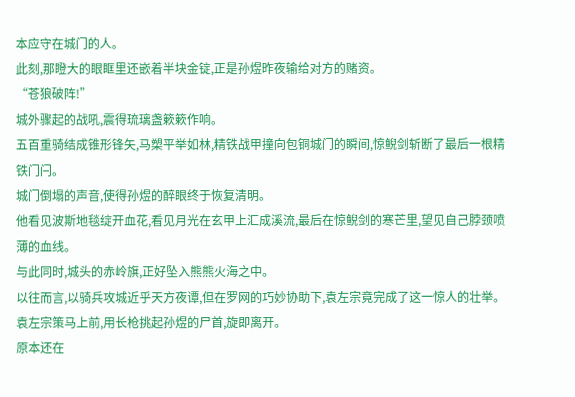本应守在城门的人。
此刻,那瞪大的眼眶里还嵌着半块金锭,正是孙煜昨夜输给对方的赌资。
“苍狼破阵!”
城外骤起的战吼,震得琉璃盏簌簌作响。
五百重骑结成锥形锋矢,马槊平举如林,精铁战甲撞向包铜城门的瞬间,惊鲵剑斩断了最后一根精铁门闩。
城门倒塌的声音,使得孙煜的醉眼终于恢复清明。
他看见波斯地毯绽开血花,看见月光在玄甲上汇成溪流,最后在惊鲵剑的寒芒里,望见自己脖颈喷薄的血线。
与此同时,城头的赤岭旗,正好坠入熊熊火海之中。
以往而言,以骑兵攻城近乎天方夜谭,但在罗网的巧妙协助下,袁左宗竟完成了这一惊人的壮举。
袁左宗策马上前,用长枪挑起孙煜的尸首,旋即离开。
原本还在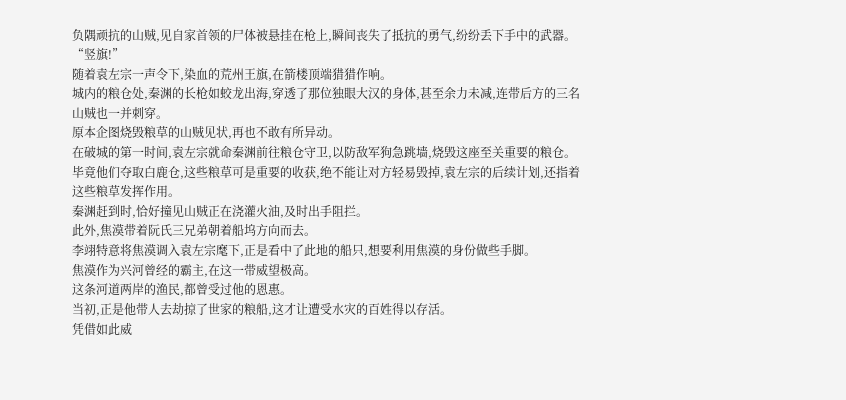负隅顽抗的山贼,见自家首领的尸体被悬挂在枪上,瞬间丧失了抵抗的勇气,纷纷丢下手中的武器。
“竖旗!”
随着袁左宗一声令下,染血的荒州王旗,在箭楼顶端猎猎作响。
城内的粮仓处,秦渊的长枪如蛟龙出海,穿透了那位独眼大汉的身体,甚至余力未减,连带后方的三名山贼也一并刺穿。
原本企图烧毁粮草的山贼见状,再也不敢有所异动。
在破城的第一时间,袁左宗就命秦渊前往粮仓守卫,以防敌军狗急跳墙,烧毁这座至关重要的粮仓。
毕竟他们夺取白鹿仓,这些粮草可是重要的收获,绝不能让对方轻易毁掉,袁左宗的后续计划,还指着这些粮草发挥作用。
秦渊赶到时,恰好撞见山贼正在浇灌火油,及时出手阻拦。
此外,焦漠带着阮氏三兄弟朝着船坞方向而去。
李翊特意将焦漠调入袁左宗麾下,正是看中了此地的船只,想要利用焦漠的身份做些手脚。
焦漠作为兴河曾经的霸主,在这一带威望极高。
这条河道两岸的渔民,都曾受过他的恩惠。
当初,正是他带人去劫掠了世家的粮船,这才让遭受水灾的百姓得以存活。
凭借如此威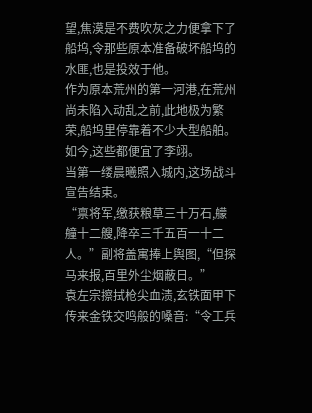望,焦漠是不费吹灰之力便拿下了船坞,令那些原本准备破坏船坞的水匪,也是投效于他。
作为原本荒州的第一河港,在荒州尚未陷入动乱之前,此地极为繁荣,船坞里停靠着不少大型船舶。
如今,这些都便宜了李翊。
当第一缕晨曦照入城内,这场战斗宣告结束。
“禀将军,缴获粮草三十万石,艨艟十二艘,降卒三千五百一十二人。”副将盖寓捧上舆图,“但探马来报,百里外尘烟蔽日。”
袁左宗擦拭枪尖血渍,玄铁面甲下传来金铁交鸣般的嗓音:“令工兵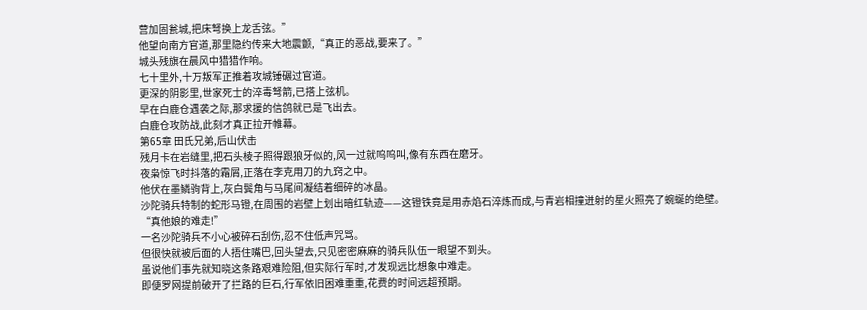营加固瓮城,把床弩换上龙舌弦。”
他望向南方官道,那里隐约传来大地震颤,“真正的恶战,要来了。”
城头残旗在晨风中猎猎作响。
七十里外,十万叛军正推着攻城锤碾过官道。
更深的阴影里,世家死士的淬毒弩箭,已搭上弦机。
早在白鹿仓遇袭之际,那求援的信鸽就已是飞出去。
白鹿仓攻防战,此刻才真正拉开帷幕。
第65章 田氏兄弟,后山伏击
残月卡在岩缝里,把石头棱子照得跟狼牙似的,风一过就呜呜叫,像有东西在磨牙。
夜枭惊飞时抖落的霜屑,正落在李克用刀的九窍之中。
他伏在墨鳞驹背上,灰白鬓角与马尾间凝结着细碎的冰晶。
沙陀骑兵特制的蛇形马镫,在周围的岩壁上划出暗红轨迹——这镫铁竟是用赤焰石淬炼而成,与青岩相撞迸射的星火照亮了蜿蜒的绝壁。
“真他娘的难走!”
一名沙陀骑兵不小心被碎石刮伤,忍不住低声咒骂。
但很快就被后面的人捂住嘴巴,回头望去,只见密密麻麻的骑兵队伍一眼望不到头。
虽说他们事先就知晓这条路艰难险阻,但实际行军时,才发现远比想象中难走。
即便罗网提前破开了拦路的巨石,行军依旧困难重重,花费的时间远超预期。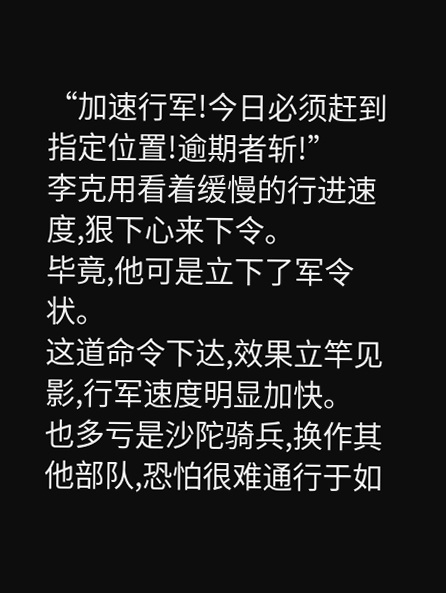“加速行军!今日必须赶到指定位置!逾期者斩!”
李克用看着缓慢的行进速度,狠下心来下令。
毕竟,他可是立下了军令状。
这道命令下达,效果立竿见影,行军速度明显加快。
也多亏是沙陀骑兵,换作其他部队,恐怕很难通行于如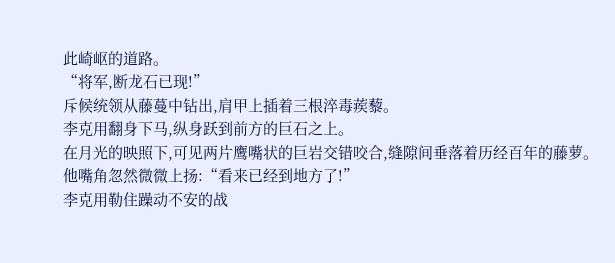此崎岖的道路。
“将军,断龙石已现!”
斥候统领从藤蔓中钻出,肩甲上插着三根淬毒蒺藜。
李克用翻身下马,纵身跃到前方的巨石之上。
在月光的映照下,可见两片鹰嘴状的巨岩交错咬合,缝隙间垂落着历经百年的藤萝。
他嘴角忽然微微上扬:“看来已经到地方了!”
李克用勒住躁动不安的战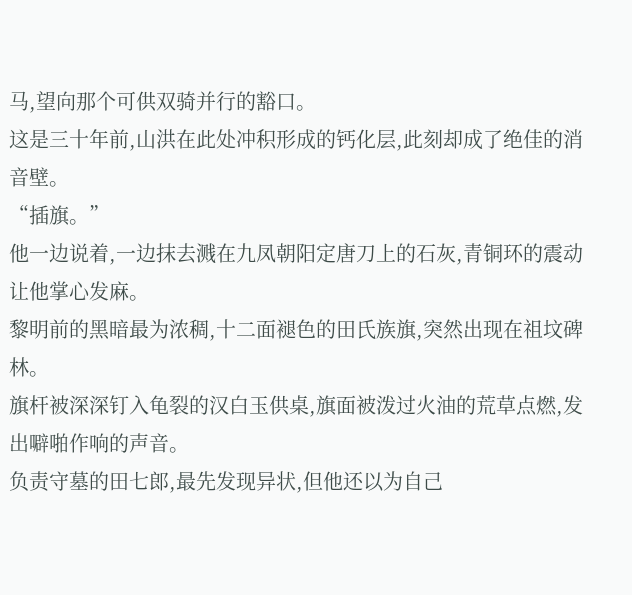马,望向那个可供双骑并行的豁口。
这是三十年前,山洪在此处冲积形成的钙化层,此刻却成了绝佳的消音壁。
“插旗。”
他一边说着,一边抹去溅在九凤朝阳定唐刀上的石灰,青铜环的震动让他掌心发麻。
黎明前的黑暗最为浓稠,十二面褪色的田氏族旗,突然出现在祖坟碑林。
旗杆被深深钉入龟裂的汉白玉供桌,旗面被泼过火油的荒草点燃,发出噼啪作响的声音。
负责守墓的田七郎,最先发现异状,但他还以为自己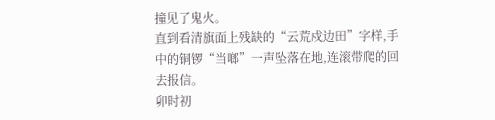撞见了鬼火。
直到看清旗面上残缺的“云荒戍边田”字样,手中的铜锣“当啷”一声坠落在地,连滚带爬的回去报信。
卯时初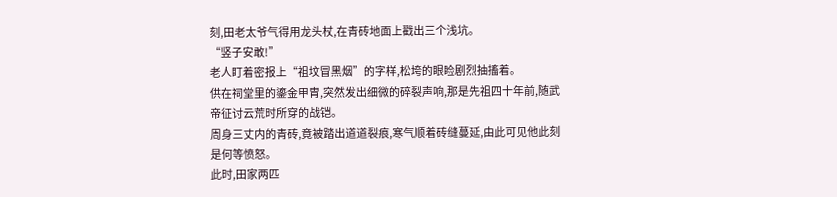刻,田老太爷气得用龙头杖,在青砖地面上戳出三个浅坑。
“竖子安敢!”
老人盯着密报上“祖坟冒黑烟”的字样,松垮的眼睑剧烈抽搐着。
供在祠堂里的鎏金甲胄,突然发出细微的碎裂声响,那是先祖四十年前,随武帝征讨云荒时所穿的战铠。
周身三丈内的青砖,竟被踏出道道裂痕,寒气顺着砖缝蔓延,由此可见他此刻是何等愤怒。
此时,田家两匹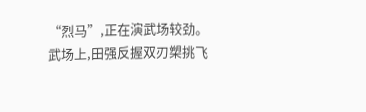“烈马”,正在演武场较劲。
武场上,田强反握双刃槊挑飞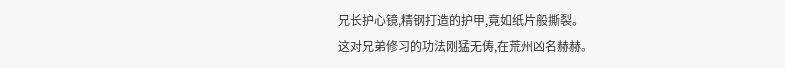兄长护心镜,精钢打造的护甲,竟如纸片般撕裂。
这对兄弟修习的功法刚猛无俦,在荒州凶名赫赫。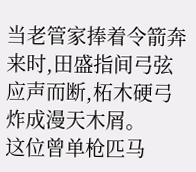当老管家捧着令箭奔来时,田盛指间弓弦应声而断,柘木硬弓炸成漫天木屑。
这位曾单枪匹马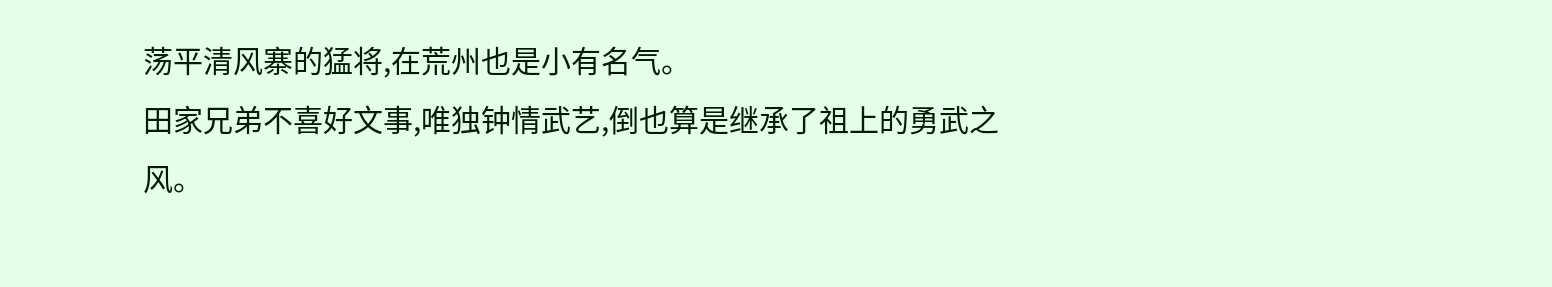荡平清风寨的猛将,在荒州也是小有名气。
田家兄弟不喜好文事,唯独钟情武艺,倒也算是继承了祖上的勇武之风。